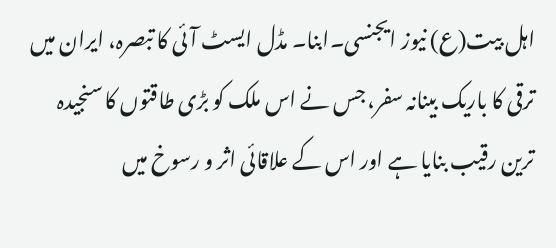اہل بیت(ع) نیوز ایجنسی۔ابنا۔ مڈل ایسٹ آئی کا تبصرہ، ایران میں ترقی کا باریک بینانہ سفر، جس نے اس ملک کو بڑی طاقتوں کا سنجیدہ ترین رقیب بنایا ہے اور اس کے علاقائی اثر و رسوخ میں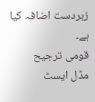زبردست اضافہ کیا ہے۔
قومی ترجیح
مڈل ایسٹ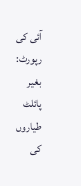آئی کی رپورٹ:
بغیر پائلٹ طیاروں کی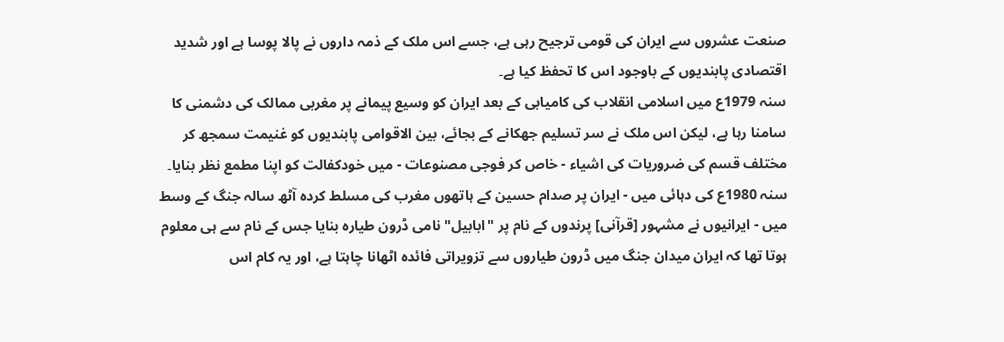صنعت عشروں سے ایران کی قومی ترجیح رہی ہے، جسے اس ملک کے ذمہ داروں نے پالا پوسا ہے اور شدید اقتصادی پابندیوں کے باوجود اس کا تحفظ کیا ہے۔
سنہ 1979ع میں اسلامی انقلاب کی کامیابی کے بعد ایران کو وسیع پیمانے پر مغربی ممالک کی دشمنی کا سامنا رہا ہے، لیکن اس ملک نے سر تسلیم جھکانے کے بجائے، بین الاقوامی پابندیوں کو غنیمت سمجھ کر مختلف قسم کی ضروریات کی اشیاء - خاص کر فوجی مصنوعات - میں خودکفالت کو اپنا مطمع نظر بنایا۔
سنہ 1980ع کی دہائی میں - ایران پر صدام حسین کے ہاتھوں مغرب کی مسلط کردہ آٹھ سالہ جنگ کے وسط میں - ایرانیوں نے مشہور [قرآنی] پرندوں کے نام پر "ابابیل" نامی ڈرون طیارہ بنایا جس کے نام سے ہی معلوم ہوتا تھا کہ ایران میدان جنگ میں ڈرون طیاروں سے تزویراتی فائدہ اٹھانا چاہتا ہے، اور یہ کام اس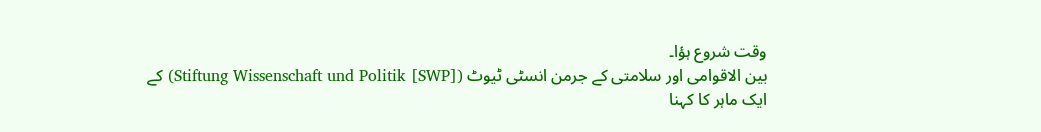وقت شروع ہؤا۔
بین الاقوامی اور سلامتی کے جرمن انسٹی ٹیوٹ (Stiftung Wissenschaft und Politik [SWP]) کے ایک ماہر کا کہنا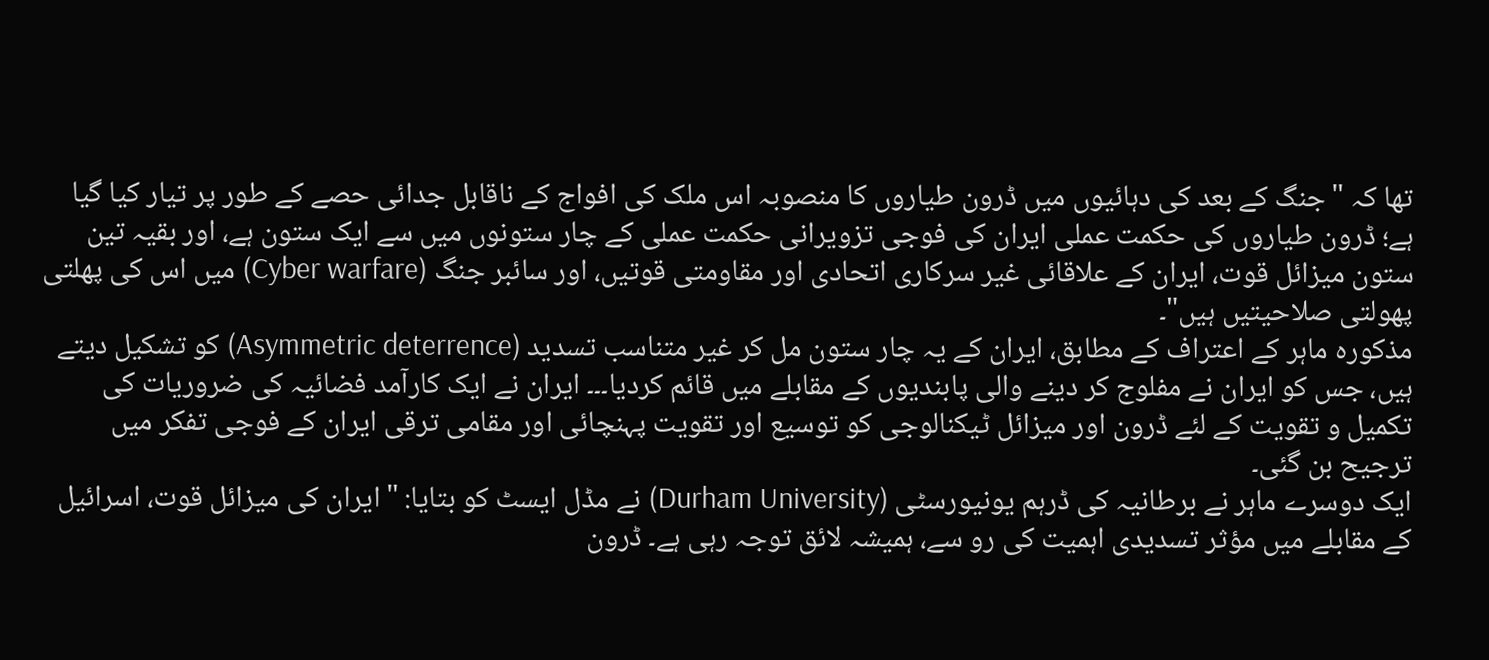تھا کہ "جنگ کے بعد کی دہائیوں میں ڈرون طیاروں کا منصوبہ اس ملک کی افواج کے ناقابل جدائی حصے کے طور پر تیار کیا گیا ہے؛ ڈرون طیاروں کی حکمت عملی ایران کی فوجی تزویرانی حکمت عملی کے چار ستونوں میں سے ایک ستون ہے، اور بقیہ تین ستون میزائل قوت، ایران کے علاقائی غیر سرکاری اتحادی اور مقاومتی قوتیں، اور سائبر جنگ (Cyber warfare) میں اس کی پھلتی پھولتی صلاحیتیں ہیں"۔
مذکورہ ماہر کے اعتراف کے مطابق، ایران کے یہ چار ستون مل کر غیر متناسب تسدید (Asymmetric deterrence) کو تشکیل دیتے ہیں، جس کو ایران نے مفلوج کر دینے والی پابندیوں کے مقابلے میں قائم کردیا۔۔۔ ایران نے ایک کارآمد فضائیہ کی ضروریات کی تکمیل و تقویت کے لئے ڈرون اور میزائل ٹیکنالوجی کو توسیع اور تقویت پہنچائی اور مقامی ترقی ایران کے فوجی تفکر میں ترجیح بن گئی۔
ایک دوسرے ماہر نے برطانیہ کی ڈرہم یونیورسٹی (Durham University) نے مڈل ایسٹ کو بتایا: "ایران کی میزائل قوت، اسرائیل کے مقابلے میں مؤثر تسدیدی اہمیت کی رو سے، ہمیشہ لائق توجہ رہی ہے۔ ڈرون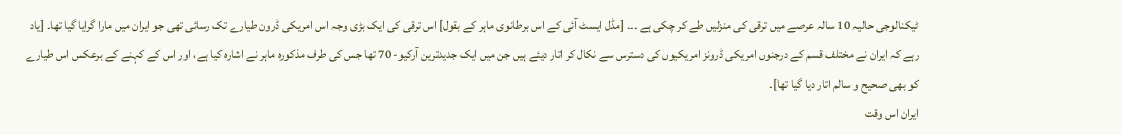ٹیکنالوجی حالیہ 10 سالہ عرصے میں ترقی کی منزلیں طے کر چکی ہے ۔۔۔ [مڈل ایسٹ آئی کے اس برطانوی ماہر کے بقول] اس ترقی کی ایک بڑی وجہ اس امریکی ڈرون طیارے تک رسائی تھی جو ایران میں مارا گرایا گیا تھا۔ [یاد رہے کہ ایران نے مختلف قسم کے درجنوں امریکی ڈرونز امریکیوں کی دسترس سے نکال کر اتار دیئے ہیں جن میں ایک جدیدترین آرکیو- 70 تھا جس کی طرف مذکورہ ماہر نے اشارہ کیا ہے، اور اس کے کہنے کے برعکس اس طیارے کو بھی صحیح و سالم اتار دیا گیا تھا]۔
ایران اس وقت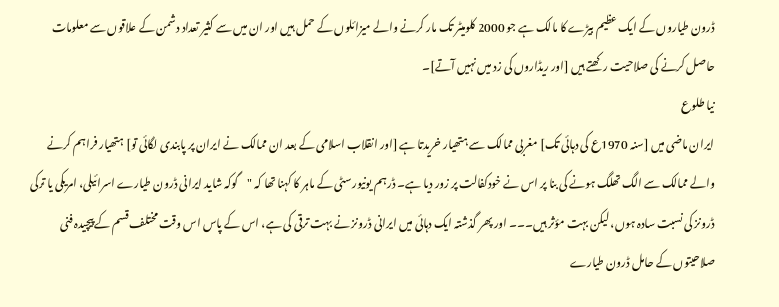ڈرون طیاروں کے ایک عظیم بیڑے کا مالک ہے جو 2000 کلومیٹر تک مار کرنے والے میزائلوں کے حمل ہیں اور ان میں سے کثیر تعداد دشمن کے علاقوں سے معلومات حاصل کرنے کی صلاحیت رکھتے ہیں [اور ریڈاروں کی زد میں نہیں آتے]۔
نیا طلوع
ایران ماضی میں [سنہ 1970ع کی دہائی تک] مغربی ممالک سے ہتھیار خریدتا ہے [اور انقلاب اسلامی کے بعد ان ممالک نے ایران پر پابندی لگائی تو] ہتھیار فراہم کرنے والے ممالک سے الگ تھلگ ہونے کی بنا پر اس نے خودکفالت پر زور دیا ہے۔ ڈرہم یونیورسٹی کے ماہر کا کہنا تھا کہ "گوکہ شاید ایرانی ڈرون طیارے اسرائیلی، امریکی یا ترکی ڈرونز کی نسبت سادہ ہوں، لیکن بہت مؤثر ہیں۔۔۔ اور پھر گذشتہ ایک دہائی میں ایرانی ڈرونز نے بہت ترقی کی ہے، اس کے پاس اس وقت مختلف قسم کے پیچیدہ فنی صلاحیتوں کے حامل ڈرون طیارے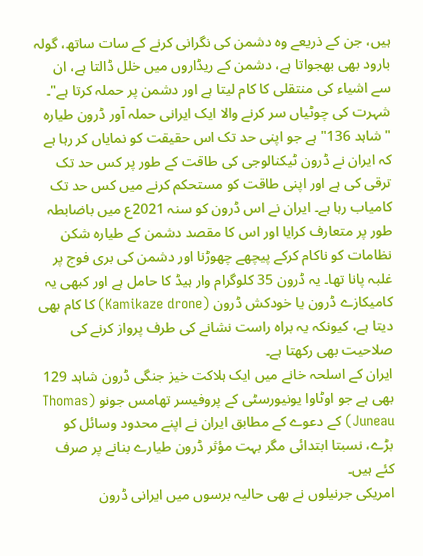ہیں، جن کے ذریعے وہ دشمن کی نگرانی کرنے کے سات ساتھ، گولہ بارود بھی بھجواتا ہے، دشمن کے ریڈاروں میں خلل ڈالتا ہے، ان سے اشیاء کی منتقلی کا کام لیتا ہے اور دشمن پر حملہ کرتا ہے"۔
شہرت کی چوٹیاں سر کرنے والا ایک ایرانی حملہ آور ڈرون طیارہ "شاہد 136" ہے جو اپنی حد تک اس حقیقت کو نمایاں کر رہا ہے کہ ایران نے ڈرون ٹیکنالوجی کی طاقت کے طور پر کس حد تک ترقی کی ہے اور اپنی طاقت کو مستحکم کرنے میں کس حد تک کامیاب رہا ہے۔ ایران نے اس ڈرون کو سنہ 2021ع میں باضابطہ طور پر متعارف کرایا اور اس کا مقصد دشمن کے طیارہ شکن نظامات کو ناکام کرکے پیچھے چھوڑنا اور دشمن کی بری فوج پر غلبہ پانا تھا۔ یہ ڈرون 35 کلوگرام وار ہیڈ کا حامل ہے اور کبھی یہ کامیکازے ڈرون یا خودکش ڈرون (Kamikaze drone) کا کام بھی دیتا ہے، کیونکہ یہ براہ راست نشانے کی طرف پرواز کرنے کی صلاحیت بھی رکھتا ہے۔
ایران کے اسلحہ خانے میں ایک ہلاکت خیز جنگی ڈرون شاہد 129 بھی ہے جو اوٹاوا یونیورسٹی کے پروفیسر تھامس جونو (Thomas Juneau) کے دعوے کے مطابق ایران نے اپنے محدود وسائل کو بڑے، نسبتا ابتدائی مگر بہت مؤثر ڈرون طیارے بنانے پر صرف کئے ہیں۔
امریکی جرنیلوں نے بھی حالیہ برسوں میں ایرانی ڈرون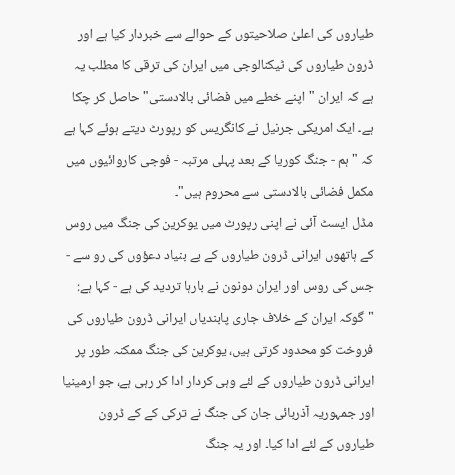طیاروں کی اعلیٰ صلاحیتوں کے حوالے سے خبردار کیا ہے اور ڈرون طیاروں کی ٹیکنالوجی میں ایران کی ترقی کا مطلب یہ ہے کہ ایران "اپنے خطے میں فضائی بالادستی" حاصل کر چکا ہے۔ ایک امریکی جرنیل نے کانگریس کو رپورٹ دیتے ہوئے کہا ہے کہ "ہم - جنگ کوریا کے بعد پہلی مرتبہ - فوجی کاروائیوں میں مکمل فضائی بالادستی سے محروم ہیں"۔
مڈل ایسٹ آئی نے اپنی رپورٹ میں یوکرین کی جنگ میں روس کے ہاتھوں ایرانی ڈرون طیاروں کے بے بنیاد دعؤوں کی رو سے - جس کی روس اور ایران دونون نے بارہا تردید کی ہے - کہا ہے: "گوکہ ایران کے خلاف جاری پابندیاں ایرانی ڈرون طیاروں کی فروخت کو محدود کرتی ہیں، یوکرین کی جنگ ممکنہ طور پر ایرانی ڈرون طیاروں کے لئے وہی کردار ادا کر رہی ہے، جو ارمینیا اور جمہوریہ آذربائی جان کی جنگ نے ترکی کے کے ڈرون طیاروں کے لئے ادا کیا۔ اور یہ جنگ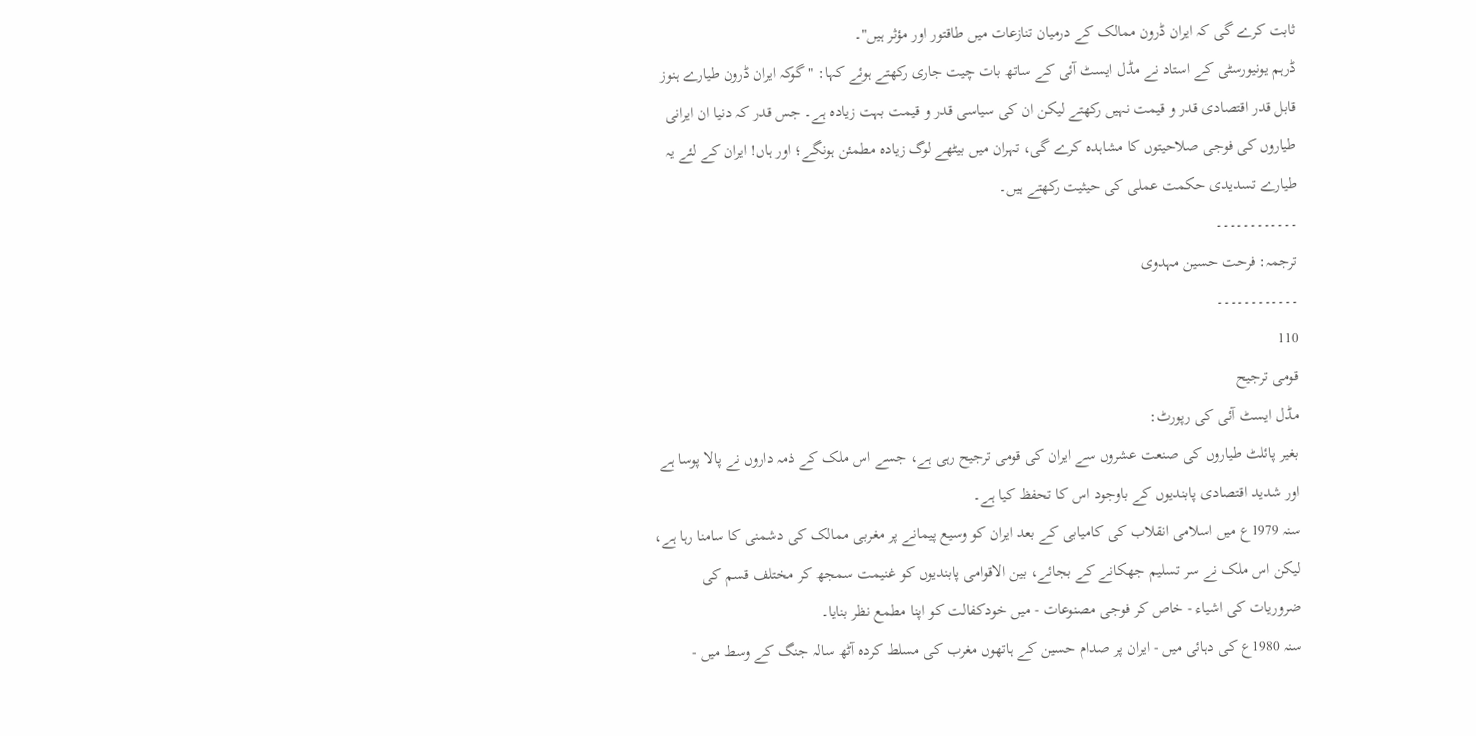ثابت کرے گی کہ ایران ڈرون ممالک کے درمیان تنازعات میں طاقتور اور مؤثر ہیں"۔
ڈرہم یونیورسٹی کے استاد نے مڈل ایسٹ آئی کے ساتھ بات چیت جاری رکھتے ہوئے کہا: "گوکہ ایران ڈرون طیارے ہنوز قابل قدر اقتصادی قدر و قیمت نہیں رکھتے لیکن ان کی سیاسی قدر و قیمت بہت زیادہ ہے۔ جس قدر کہ دنیا ان ایرانی طیاروں کی فوجی صلاحیتوں کا مشاہدہ کرے گی، تہران میں بیٹھے لوگ زیادہ مطمئن ہونگے؛ اور ہاں! ایران کے لئے یہ طیارے تسدیدی حکمت عملی کی حیثیت رکھتے ہیں۔
۔۔۔۔۔۔۔۔۔۔۔۔
ترجمہ: فرحت حسین مہدوی
۔۔۔۔۔۔۔۔۔۔۔۔
110
قومی ترجیح
مڈل ایسٹ آئی کی رپورٹ:
بغیر پائلٹ طیاروں کی صنعت عشروں سے ایران کی قومی ترجیح رہی ہے، جسے اس ملک کے ذمہ داروں نے پالا پوسا ہے اور شدید اقتصادی پابندیوں کے باوجود اس کا تحفظ کیا ہے۔
سنہ 1979ع میں اسلامی انقلاب کی کامیابی کے بعد ایران کو وسیع پیمانے پر مغربی ممالک کی دشمنی کا سامنا رہا ہے، لیکن اس ملک نے سر تسلیم جھکانے کے بجائے، بین الاقوامی پابندیوں کو غنیمت سمجھ کر مختلف قسم کی ضروریات کی اشیاء - خاص کر فوجی مصنوعات - میں خودکفالت کو اپنا مطمع نظر بنایا۔
سنہ 1980ع کی دہائی میں - ایران پر صدام حسین کے ہاتھوں مغرب کی مسلط کردہ آٹھ سالہ جنگ کے وسط میں -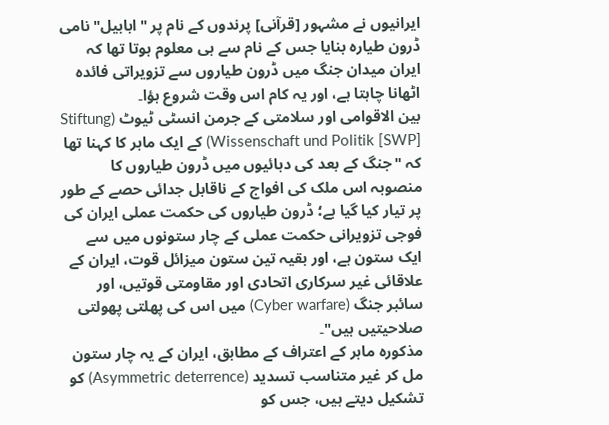ایرانیوں نے مشہور [قرآنی] پرندوں کے نام پر "ابابیل" نامی ڈرون طیارہ بنایا جس کے نام سے ہی معلوم ہوتا تھا کہ ایران میدان جنگ میں ڈرون طیاروں سے تزویراتی فائدہ اٹھانا چاہتا ہے، اور یہ کام اس وقت شروع ہؤا۔
بین الاقوامی اور سلامتی کے جرمن انسٹی ٹیوٹ (Stiftung Wissenschaft und Politik [SWP]) کے ایک ماہر کا کہنا تھا کہ "جنگ کے بعد کی دہائیوں میں ڈرون طیاروں کا منصوبہ اس ملک کی افواج کے ناقابل جدائی حصے کے طور پر تیار کیا گیا ہے؛ ڈرون طیاروں کی حکمت عملی ایران کی فوجی تزویرانی حکمت عملی کے چار ستونوں میں سے ایک ستون ہے، اور بقیہ تین ستون میزائل قوت، ایران کے علاقائی غیر سرکاری اتحادی اور مقاومتی قوتیں، اور سائبر جنگ (Cyber warfare) میں اس کی پھلتی پھولتی صلاحیتیں ہیں"۔
مذکورہ ماہر کے اعتراف کے مطابق، ایران کے یہ چار ستون مل کر غیر متناسب تسدید (Asymmetric deterrence) کو تشکیل دیتے ہیں، جس کو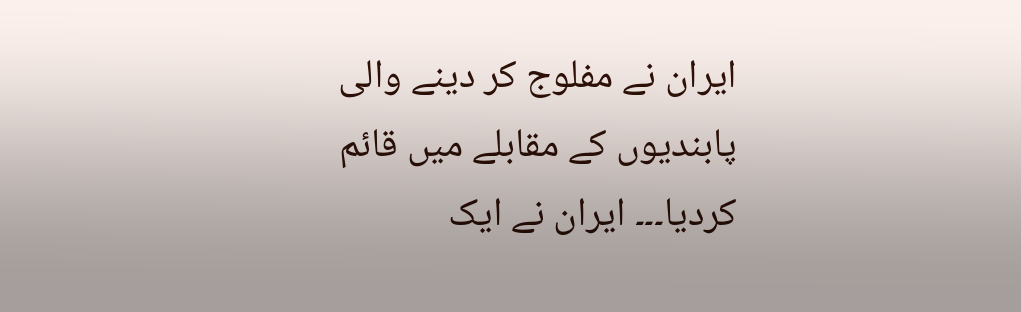ایران نے مفلوج کر دینے والی پابندیوں کے مقابلے میں قائم کردیا۔۔۔ ایران نے ایک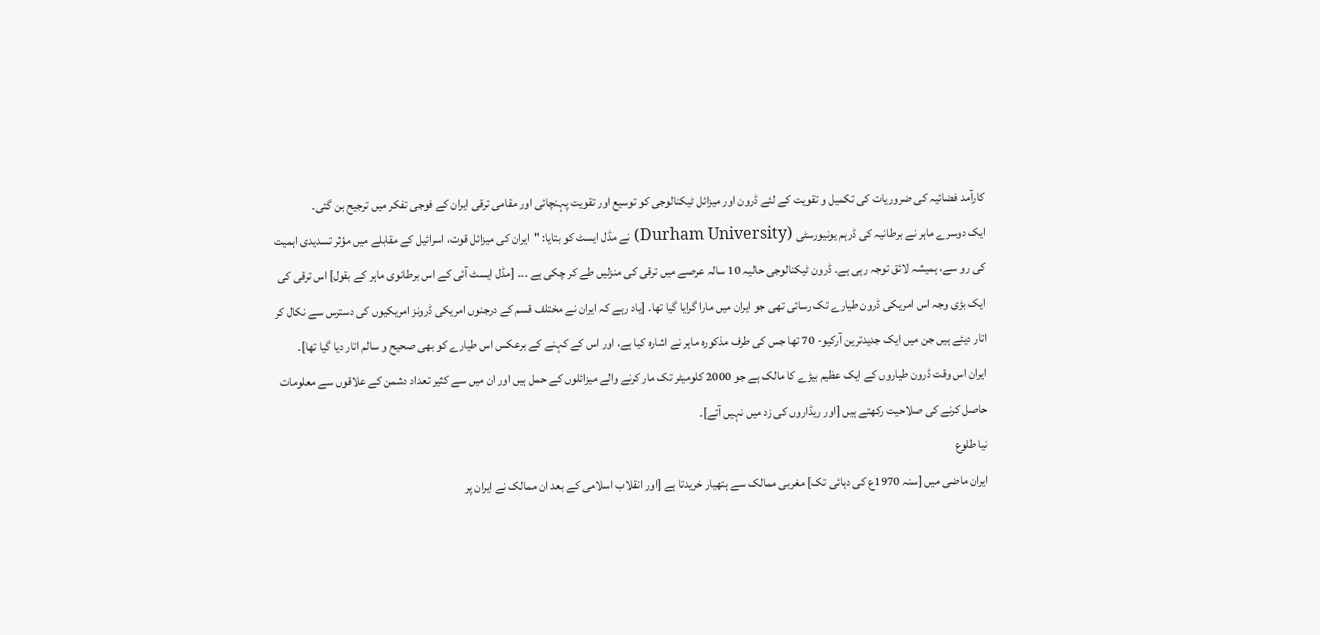کارآمد فضائیہ کی ضروریات کی تکمیل و تقویت کے لئے ڈرون اور میزائل ٹیکنالوجی کو توسیع اور تقویت پہنچائی اور مقامی ترقی ایران کے فوجی تفکر میں ترجیح بن گئی۔
ایک دوسرے ماہر نے برطانیہ کی ڈرہم یونیورسٹی (Durham University) نے مڈل ایسٹ کو بتایا: "ایران کی میزائل قوت، اسرائیل کے مقابلے میں مؤثر تسدیدی اہمیت کی رو سے، ہمیشہ لائق توجہ رہی ہے۔ ڈرون ٹیکنالوجی حالیہ 10 سالہ عرصے میں ترقی کی منزلیں طے کر چکی ہے ۔۔۔ [مڈل ایسٹ آئی کے اس برطانوی ماہر کے بقول] اس ترقی کی ایک بڑی وجہ اس امریکی ڈرون طیارے تک رسائی تھی جو ایران میں مارا گرایا گیا تھا۔ [یاد رہے کہ ایران نے مختلف قسم کے درجنوں امریکی ڈرونز امریکیوں کی دسترس سے نکال کر اتار دیئے ہیں جن میں ایک جدیدترین آرکیو- 70 تھا جس کی طرف مذکورہ ماہر نے اشارہ کیا ہے، اور اس کے کہنے کے برعکس اس طیارے کو بھی صحیح و سالم اتار دیا گیا تھا]۔
ایران اس وقت ڈرون طیاروں کے ایک عظیم بیڑے کا مالک ہے جو 2000 کلومیٹر تک مار کرنے والے میزائلوں کے حمل ہیں اور ان میں سے کثیر تعداد دشمن کے علاقوں سے معلومات حاصل کرنے کی صلاحیت رکھتے ہیں [اور ریڈاروں کی زد میں نہیں آتے]۔
نیا طلوع
ایران ماضی میں [سنہ 1970ع کی دہائی تک] مغربی ممالک سے ہتھیار خریدتا ہے [اور انقلاب اسلامی کے بعد ان ممالک نے ایران پر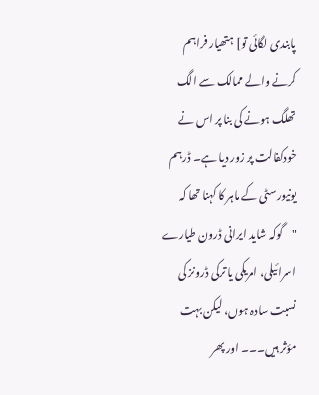پابندی لگائی تو] ہتھیار فراہم کرنے والے ممالک سے الگ تھلگ ہونے کی بنا پر اس نے خودکفالت پر زور دیا ہے۔ ڈرہم یونیورسٹی کے ماہر کا کہنا تھا کہ "گوکہ شاید ایرانی ڈرون طیارے اسرائیلی، امریکی یا ترکی ڈرونز کی نسبت سادہ ہوں، لیکن بہت مؤثر ہیں۔۔۔ اور پھر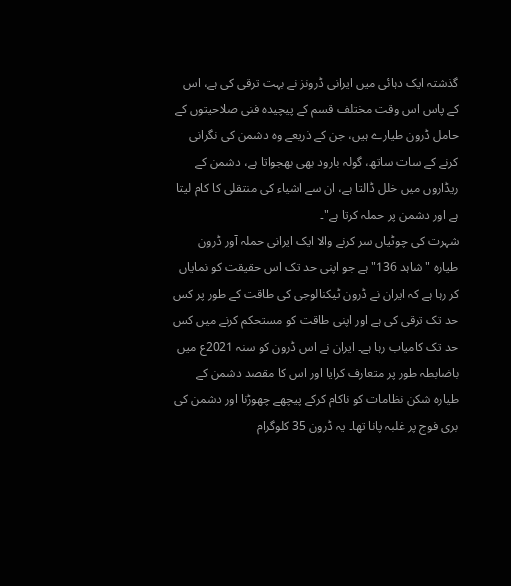گذشتہ ایک دہائی میں ایرانی ڈرونز نے بہت ترقی کی ہے، اس کے پاس اس وقت مختلف قسم کے پیچیدہ فنی صلاحیتوں کے حامل ڈرون طیارے ہیں، جن کے ذریعے وہ دشمن کی نگرانی کرنے کے سات ساتھ، گولہ بارود بھی بھجواتا ہے، دشمن کے ریڈاروں میں خلل ڈالتا ہے، ان سے اشیاء کی منتقلی کا کام لیتا ہے اور دشمن پر حملہ کرتا ہے"۔
شہرت کی چوٹیاں سر کرنے والا ایک ایرانی حملہ آور ڈرون طیارہ "شاہد 136" ہے جو اپنی حد تک اس حقیقت کو نمایاں کر رہا ہے کہ ایران نے ڈرون ٹیکنالوجی کی طاقت کے طور پر کس حد تک ترقی کی ہے اور اپنی طاقت کو مستحکم کرنے میں کس حد تک کامیاب رہا ہے۔ ایران نے اس ڈرون کو سنہ 2021ع میں باضابطہ طور پر متعارف کرایا اور اس کا مقصد دشمن کے طیارہ شکن نظامات کو ناکام کرکے پیچھے چھوڑنا اور دشمن کی بری فوج پر غلبہ پانا تھا۔ یہ ڈرون 35 کلوگرام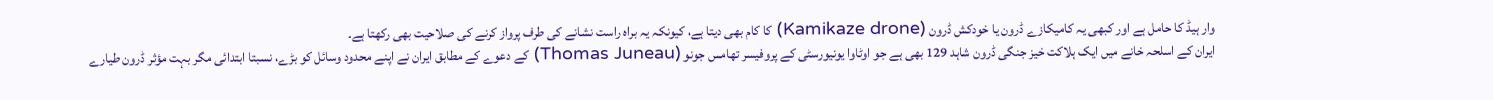وار ہیڈ کا حامل ہے اور کبھی یہ کامیکازے ڈرون یا خودکش ڈرون (Kamikaze drone) کا کام بھی دیتا ہے، کیونکہ یہ براہ راست نشانے کی طرف پرواز کرنے کی صلاحیت بھی رکھتا ہے۔
ایران کے اسلحہ خانے میں ایک ہلاکت خیز جنگی ڈرون شاہد 129 بھی ہے جو اوٹاوا یونیورسٹی کے پروفیسر تھامس جونو (Thomas Juneau) کے دعوے کے مطابق ایران نے اپنے محدود وسائل کو بڑے، نسبتا ابتدائی مگر بہت مؤثر ڈرون طیارے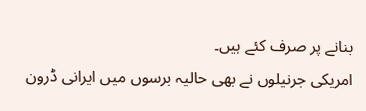بنانے پر صرف کئے ہیں۔
امریکی جرنیلوں نے بھی حالیہ برسوں میں ایرانی ڈرون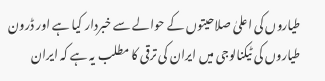طیاروں کی اعلیٰ صلاحیتوں کے حوالے سے خبردار کیا ہے اور ڈرون طیاروں کی ٹیکنالوجی میں ایران کی ترقی کا مطلب یہ ہے کہ ایران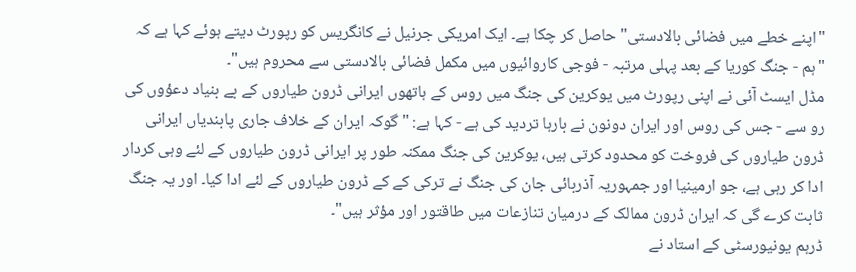"اپنے خطے میں فضائی بالادستی" حاصل کر چکا ہے۔ ایک امریکی جرنیل نے کانگریس کو رپورٹ دیتے ہوئے کہا ہے کہ "ہم - جنگ کوریا کے بعد پہلی مرتبہ - فوجی کاروائیوں میں مکمل فضائی بالادستی سے محروم ہیں"۔
مڈل ایسٹ آئی نے اپنی رپورٹ میں یوکرین کی جنگ میں روس کے ہاتھوں ایرانی ڈرون طیاروں کے بے بنیاد دعؤوں کی رو سے - جس کی روس اور ایران دونون نے بارہا تردید کی ہے - کہا ہے: "گوکہ ایران کے خلاف جاری پابندیاں ایرانی ڈرون طیاروں کی فروخت کو محدود کرتی ہیں، یوکرین کی جنگ ممکنہ طور پر ایرانی ڈرون طیاروں کے لئے وہی کردار ادا کر رہی ہے، جو ارمینیا اور جمہوریہ آذربائی جان کی جنگ نے ترکی کے کے ڈرون طیاروں کے لئے ادا کیا۔ اور یہ جنگ ثابت کرے گی کہ ایران ڈرون ممالک کے درمیان تنازعات میں طاقتور اور مؤثر ہیں"۔
ڈرہم یونیورسٹی کے استاد نے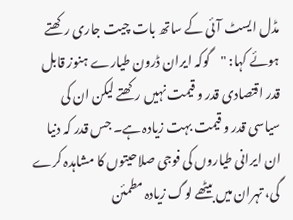مڈل ایسٹ آئی کے ساتھ بات چیت جاری رکھتے ہوئے کہا: "گوکہ ایران ڈرون طیارے ہنوز قابل قدر اقتصادی قدر و قیمت نہیں رکھتے لیکن ان کی سیاسی قدر و قیمت بہت زیادہ ہے۔ جس قدر کہ دنیا ان ایرانی طیاروں کی فوجی صلاحیتوں کا مشاہدہ کرے گی، تہران میں بیٹھے لوگ زیادہ مطمئن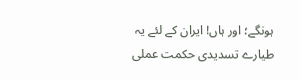ہونگے؛ اور ہاں! ایران کے لئے یہ طیارے تسدیدی حکمت عملی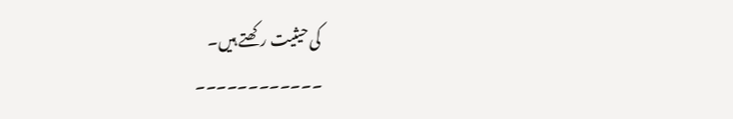کی حیثیت رکھتے ہیں۔
۔۔۔۔۔۔۔۔۔۔۔۔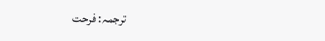ترجمہ: فرحت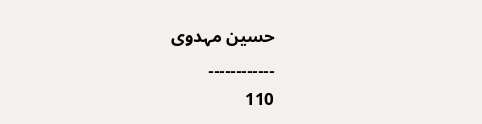حسین مہدوی
۔۔۔۔۔۔۔۔۔۔۔۔
110